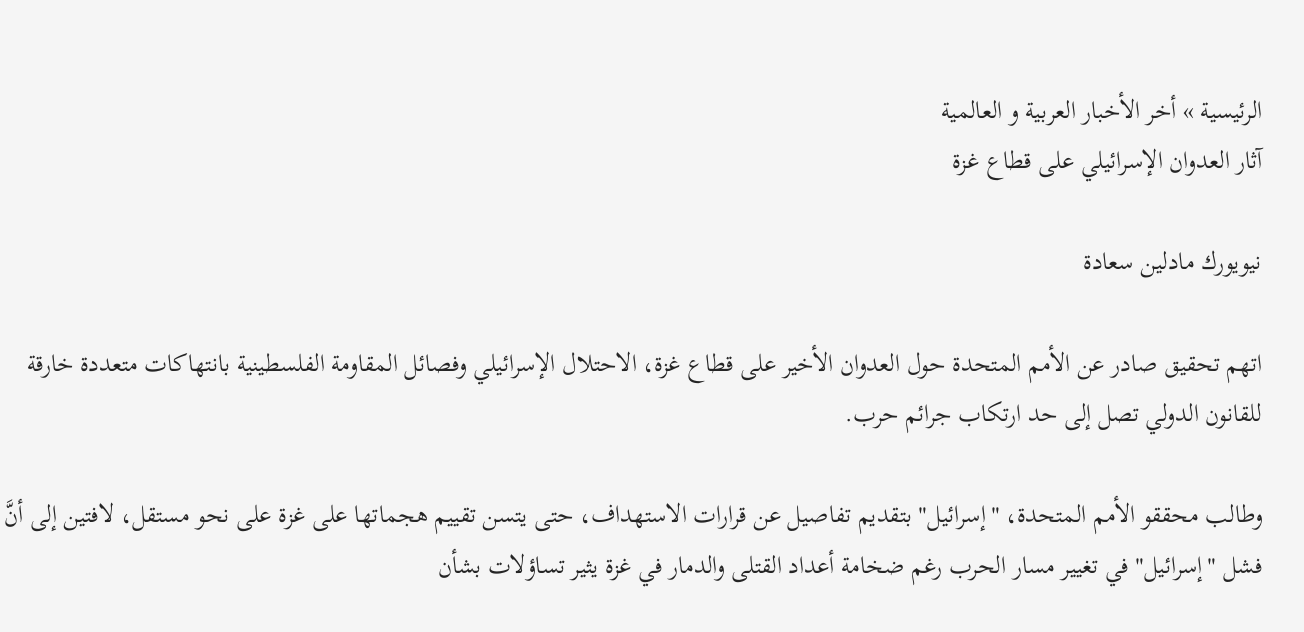الرئيسية » أخر الأخبار العربية و العالمية
آثار العدوان الإسرائيلي على قطاع غزة

نيويورك مادلين سعادة

اتهم تحقيق صادر عن الأمم المتحدة حول العدوان الأخير على قطاع غزة، الاحتلال الإسرائيلي وفصائل المقاومة الفلسطينية بانتهاكات متعددة خارقة للقانون الدولي تصل إلى حد ارتكاب جرائم حرب.

وطالب محققو الأمم المتحدة، "إسرائيل" بتقديم تفاصيل عن قرارات الاستهداف، حتى يتسن تقييم هجماتها على غزة على نحو مستقل، لافتين إلى أنَّ فشل "إسرائيل" في تغيير مسار الحرب رغم ضخامة أعداد القتلى والدمار في غزة يثير تساؤلات بشأن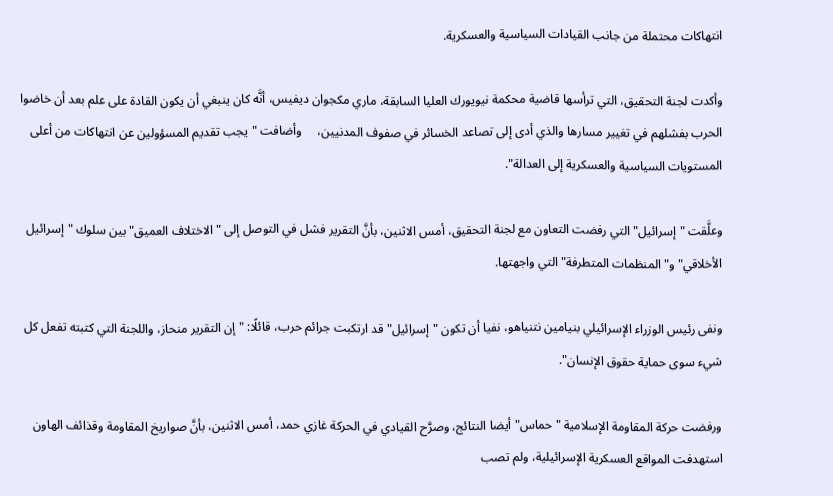انتهاكات محتملة من جانب القيادات السياسية والعسكرية.

وأكدت لجنة التحقيق، التي ترأسها قاضية محكمة نيويورك العليا السابقة، ماري مكجوان ديفيس، أنَّه كان ينبغي أن يكون القادة على علم بعد أن خاضوا الحرب بفشلهم في تغيير مسارها والذي أدى إلى تصاعد الخسائر في صفوف المدنيين،     وأضافت "يجب تقديم المسؤولين عن انتهاكات من أعلى المستويات السياسية والعسكرية إلى العدالة".

وعلَّقت "إسرائيل" التي رفضت التعاون مع لجنة التحقيق، أمس الاثنين، بأنَّ التقرير فشل في التوصل إلى "الاختلاف العميق" بين سلوك "إسرائيل الأخلاقي" و"المنظمات المتطرفة" التي واجهتها.

ونفى رئيس الوزراء الإسرائيلي بنيامين نتنياهو، نفيا أن تكون "إسرائيل" قد ارتكبت جرائم حرب، قائلًا: "إن التقرير منحاز، واللجنة التي كتبته تفعل كل شيء سوى حماية حقوق الإنسان".

ورفضت حركة المقاومة الإسلامية "حماس" أيضا النتائج، وصرَّح القيادي في الحركة غازي حمد، أمس الاثنين، بأنَّ صواريخ المقاومة وقذائف الهاون استهدفت المواقع العسكرية الإسرائيلية، ولم تصب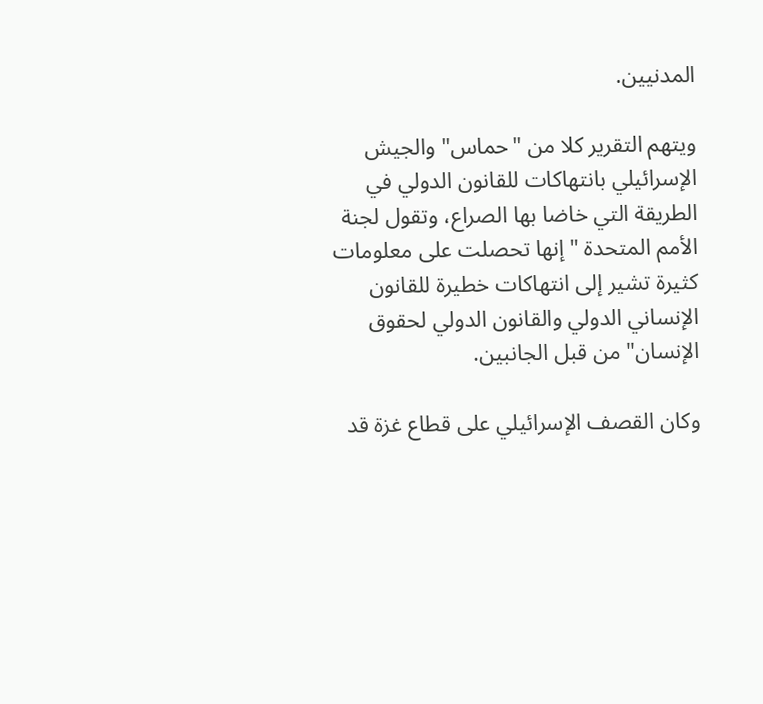المدنيين.

ويتهم التقرير كلا من "حماس" والجيش الإسرائيلي بانتهاكات للقانون الدولي في الطريقة التي خاضا بها الصراع، وتقول لجنة الأمم المتحدة "إنها تحصلت على معلومات كثيرة تشير إلى انتهاكات خطيرة للقانون الإنساني الدولي والقانون الدولي لحقوق الإنسان" من قبل الجانبين.

وكان القصف الإسرائيلي على قطاع غزة قد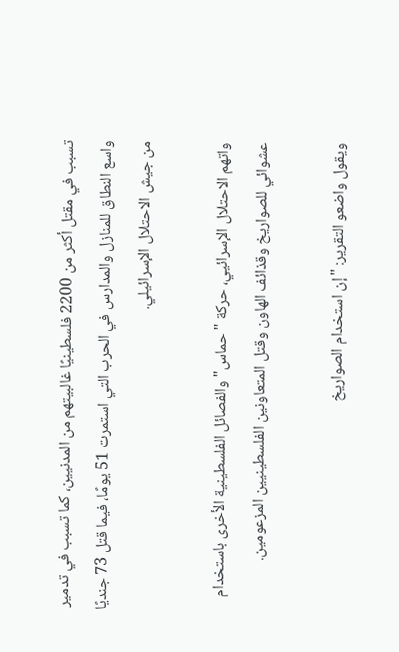تسبب في مقتل أكثر من 2200 فلسطينيًا غالبيتهم من المدنيين، كما تسبب في تدمير واسع النطاق للمنازل والمدارس في الحرب التي استمرت 51 يومًا، فيما قتل 73 جنديًا من جيش الاحتلال الإسرائيلي.

واتهم الاحتلال الإسرائيي، حركة "حماس" والفصائل الفلسطينية الأخرى باستخدام عشوائي للصواريخ وقذائف الهاون وقتل المتعاونين الفلسطينيين المزعومين.

ويقول واضعو التقرير: "إن استخدام الصواريخ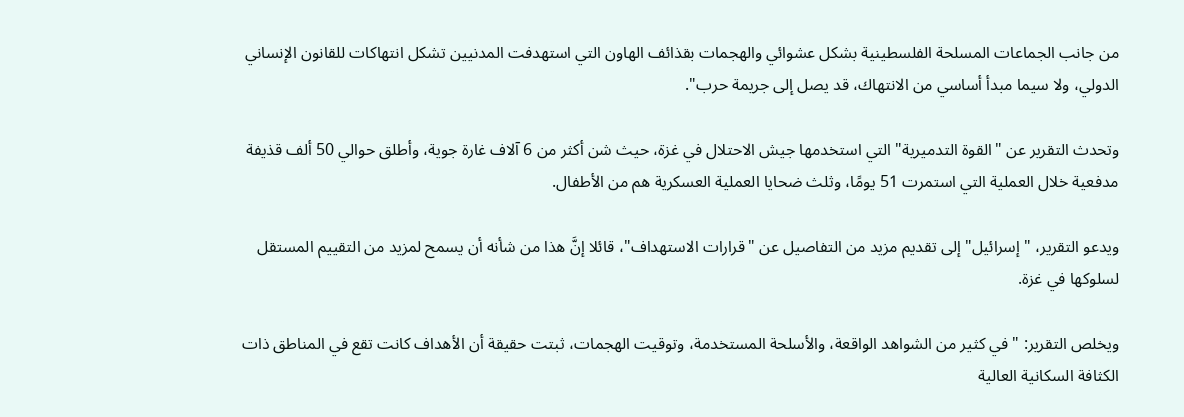من جانب الجماعات المسلحة الفلسطينية بشكل عشوائي والهجمات بقذائف الهاون التي استهدفت المدنيين تشكل انتهاكات للقانون الإنساني الدولي، ولا سيما مبدأ أساسي من الانتهاك، قد يصل إلى جريمة حرب".

وتحدث التقرير عن "القوة التدميرية" التي استخدمها جيش الاحتلال في غزة، حيث شن أكثر من 6 آلاف غارة جوية، وأطلق حوالي 50 ألف قذيفة مدفعية خلال العملية التي استمرت 51 يومًا، وثلث ضحايا العملية العسكرية هم من الأطفال.

ويدعو التقرير، "إسرائيل" إلى تقديم مزيد من التفاصيل عن "قرارات الاستهداف"، قائلا إنَّ هذا من شأنه أن يسمح لمزيد من التقييم المستقل لسلوكها في غزة.

ويخلص التقرير: "في كثير من الشواهد الواقعة، والأسلحة المستخدمة، وتوقيت الهجمات، ثبتت حقيقة أن الأهداف كانت تقع في المناطق ذات الكثافة السكانية العالية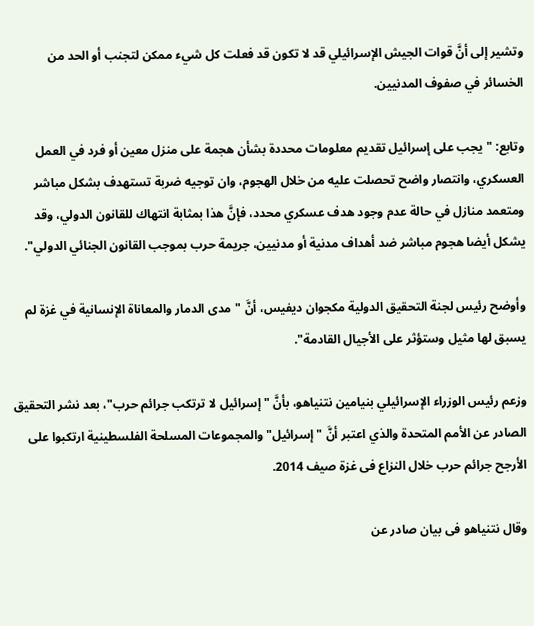وتشير إلى أنَّ قوات الجيش الإسرائيلي قد لا تكون قد فعلت كل شيء ممكن لتجنب أو الحد من الخسائر في صفوف المدنيين.

وتابع: "يجب على إسرائيل تقديم معلومات محددة بشأن هجمة على منزل معين أو فرد في العمل العسكري، وانتصار واضح تحصلت عليه من خلال الهجوم، وان توجيه ضربة تستهدف بشكل مباشر ومتعمد منازل في حالة عدم وجود هدف عسكري محدد، فإنَّ هذا بمثابة انتهاك للقانون الدولي، وقد يشكل أيضا هجوم مباشر ضد أهداف مدنية أو مدنيين، جريمة حرب بموجب القانون الجنائي الدولي".

وأوضح رئيس لجنة التحقيق الدولية مكجوان ديفيس، أنَّ "مدى الدمار والمعاناة الإنسانية في غزة لم يسبق لها مثيل وستؤثر على الأجيال القادمة".

وزعم رئيس الوزراء الإسرائيلي بنيامين نتنياهو، بأنَّ "إسرائيل لا ترتكب جرائم حرب"، بعد نشر التحقيق الصادر عن الأمم المتحدة والذي اعتبر أنَّ "إسرائيل" والمجموعات المسلحة الفلسطينية ارتكبوا على الأرجح جرائم حرب خلال النزاع فى غزة صيف 2014.

وقال نتنياهو فى بيان صادر عن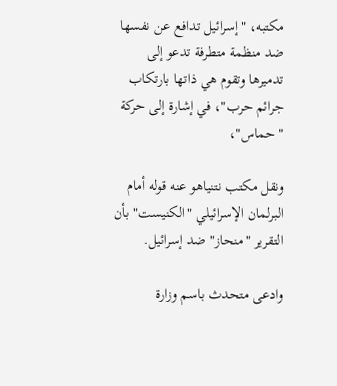مكتبه، "إسرائيل تدافع عن نفسها ضد منظمة متطرفة تدعو إلى تدميرها وتقوم هي ذاتها بارتكاب جرائم حرب"، في إشارة إلى حركة "حماس"،

ونقل مكتب نتنياهو عنه قوله أمام البرلمان الإسرائيلي "الكنيست" بأن التقرير "منحاز" ضد إسرائيل.

وادعى متحدث باسم وزارة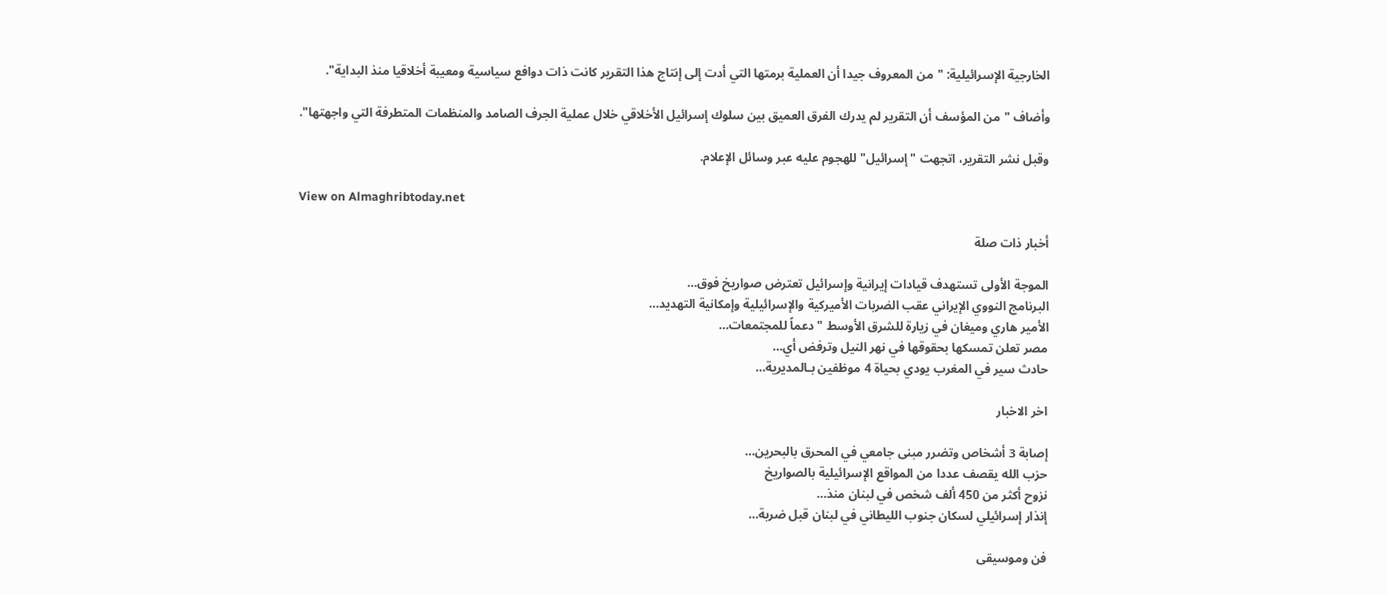الخارجية الإسرائيلية: "من المعروف جيدا أن العملية برمتها التي أدت إلى إنتاج هذا التقرير كانت ذات دوافع سياسية ومعيبة أخلاقيا منذ البداية".

وأضاف "من المؤسف أن التقرير لم يدرك الفرق العميق بين سلوك إسرائيل الأخلاقي خلال عملية الجرف الصامد والمنظمات المتطرفة التي واجهتها".

وقبل نشر التقرير، اتجهت "إسرائيل" للهجوم عليه عبر وسائل الإعلام.

View on Almaghribtoday.net

أخبار ذات صلة

الموجة الأولى تستهدف قيادات إيرانية وإسرائيل تعترض صواريخ فوق…
البرنامج النووي الإيراني عقب الضربات الأميركية والإسرائيلية وإمكانية التهديد…
الأمير هاري وميغان في زيارة للشرق الأوسط "دعماً للمجتمعات…
مصر تعلن تمسكها بحقوقها في نهر النيل وترفض أي…
حادث سير في المغرب يودي بحياة 4 موظفين بـالمديرية…

اخر الاخبار

إصابة 3 أشخاص وتضرر مبنى جامعي في المحرق بالبحرين…
حزب الله يقصف عددا من المواقع الإسرائيلية بالصواريخ
نزوح أكثر من 450 ألف شخص في لبنان منذ…
إنذار إسرائيلي لسكان جنوب الليطاني في لبنان قبل ضربة…

فن وموسيقى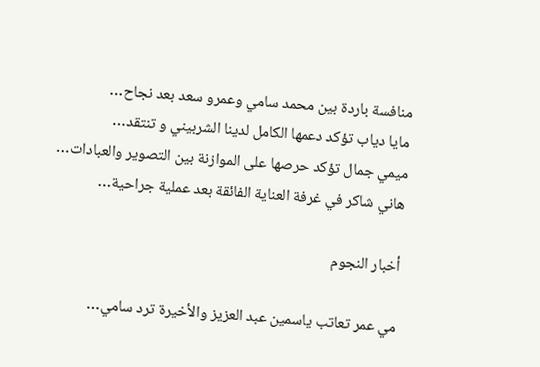منافسة باردة بين محمد سامي وعمرو سعد بعد نجاح…
مايا دياب تؤكد دعمها الكامل لدينا الشربيني و تنتقد…
ميمي جمال تؤكد حرصها على الموازنة بين التصوير والعبادات…
هاني شاكر في غرفة العناية الفائقة بعد عملية جراحية…

أخبار النجوم

مي عمر تعاتب ياسمين عبد العزيز والأخيرة ترد سامي…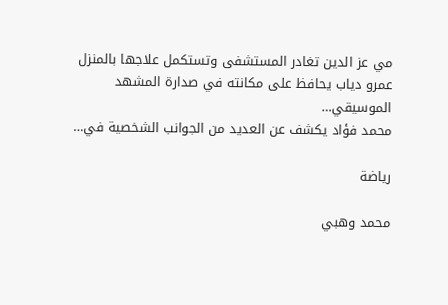مي عز الدين تغادر المستشفى وتستكمل علاجها بالمنزل
عمرو دياب يحافظ على مكانته في صدارة المشهد الموسيقي…
محمد فؤاد يكشف عن العديد من الجوانب الشخصية في…

رياضة

محمد وهبي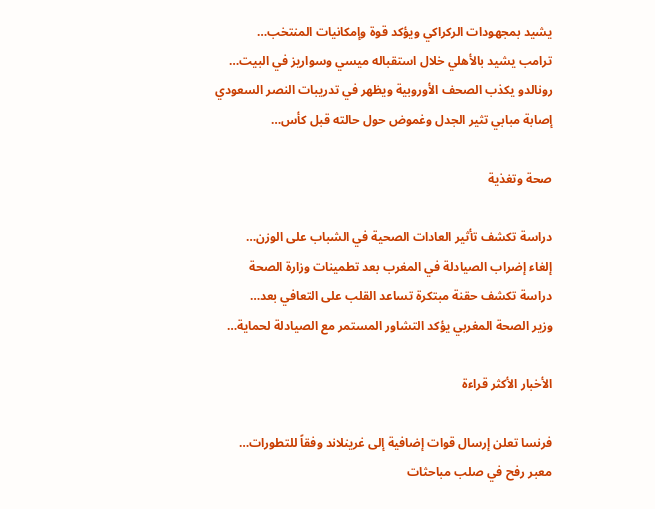يشيد بمجهودات الركراكي ويؤكد قوة وإمكانيات المنتخب…
ترامب يشيد بالأهلي خلال استقباله ميسي وسواريز في البيت…
رونالدو يكذب الصحف الأوروبية ويظهر في تدريبات النصر السعودي
إصابة مبابي تثير الجدل وغموض حول حالته قبل كأس…

صحة وتغذية

دراسة تكشف تأثير العادات الصحية في الشباب على الوزن…
إلغاء إضراب الصيادلة في المغرب بعد تطمينات وزارة الصحة
دراسة تكشف حقنة مبتكرة تساعد القلب على التعافي بعد…
وزير الصحة المغربي يؤكد التشاور المستمر مع الصيادلة لحماية…

الأخبار الأكثر قراءة

فرنسا تعلن إرسال قوات إضافية إلى غرينلاند وفقاً للتطورات…
معبر رفح في صلب مباحثات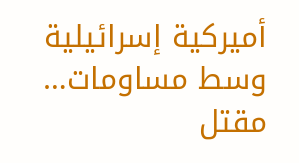أميركية إسرائيلية وسط مساومات…
مقتل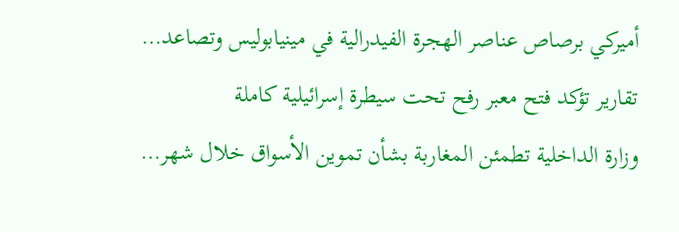أميركي برصاص عناصر الهجرة الفيدرالية في مينيابوليس وتصاعد…
تقارير تؤكد فتح معبر رفح تحت سيطرة إسرائيلية كاملة
وزارة الداخلية تطمئن المغاربة بشأن تموين الأسواق خلال شهر…